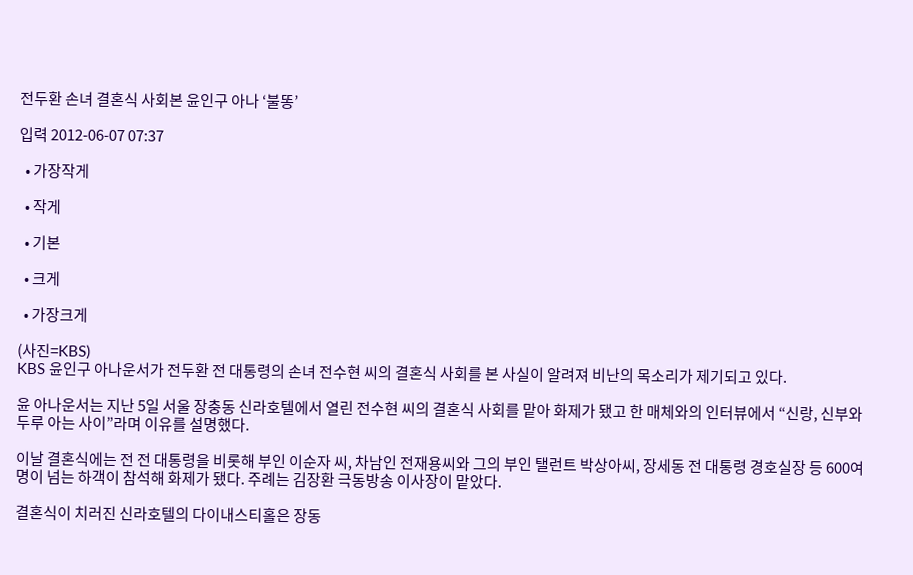전두환 손녀 결혼식 사회본 윤인구 아나 ‘불똥’

입력 2012-06-07 07:37

  • 가장작게

  • 작게

  • 기본

  • 크게

  • 가장크게

(사진=KBS)
KBS 윤인구 아나운서가 전두환 전 대통령의 손녀 전수현 씨의 결혼식 사회를 본 사실이 알려져 비난의 목소리가 제기되고 있다.

윤 아나운서는 지난 5일 서울 장충동 신라호텔에서 열린 전수현 씨의 결혼식 사회를 맡아 화제가 됐고 한 매체와의 인터뷰에서 “신랑, 신부와 두루 아는 사이”라며 이유를 설명했다.

이날 결혼식에는 전 전 대통령을 비롯해 부인 이순자 씨, 차남인 전재용씨와 그의 부인 탤런트 박상아씨, 장세동 전 대통령 경호실장 등 600여 명이 넘는 하객이 참석해 화제가 됐다. 주례는 김장환 극동방송 이사장이 맡았다.

결혼식이 치러진 신라호텔의 다이내스티홀은 장동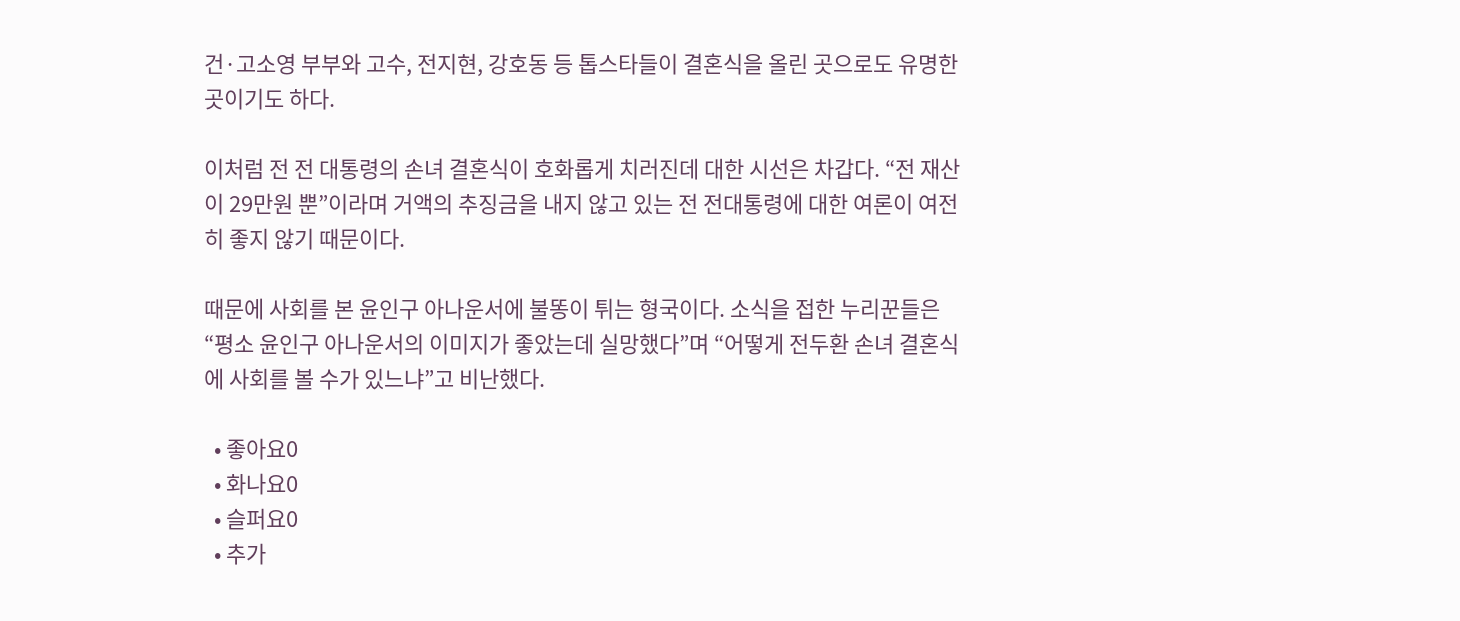건·고소영 부부와 고수, 전지현, 강호동 등 톱스타들이 결혼식을 올린 곳으로도 유명한 곳이기도 하다.

이처럼 전 전 대통령의 손녀 결혼식이 호화롭게 치러진데 대한 시선은 차갑다. “전 재산이 29만원 뿐”이라며 거액의 추징금을 내지 않고 있는 전 전대통령에 대한 여론이 여전히 좋지 않기 때문이다.

때문에 사회를 본 윤인구 아나운서에 불똥이 튀는 형국이다. 소식을 접한 누리꾼들은 “평소 윤인구 아나운서의 이미지가 좋았는데 실망했다”며 “어떻게 전두환 손녀 결혼식에 사회를 볼 수가 있느냐”고 비난했다.

  • 좋아요0
  • 화나요0
  • 슬퍼요0
  • 추가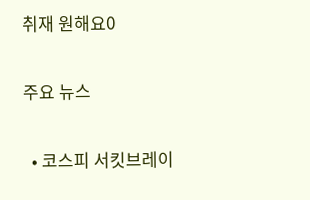취재 원해요0

주요 뉴스

  • 코스피 서킷브레이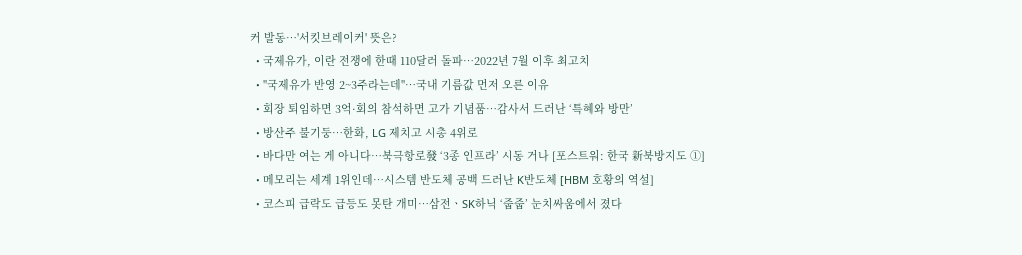커 발동…'서킷브레이커' 뜻은?
  • 국제유가, 이란 전쟁에 한때 110달러 돌파…2022년 7월 이후 최고치
  • "국제유가 반영 2~3주라는데"…국내 기름값 먼저 오른 이유
  • 회장 퇴임하면 3억·회의 참석하면 고가 기념품…감사서 드러난 ‘특혜와 방만’
  • 방산주 불기둥…한화, LG 제치고 시총 4위로
  • 바다만 여는 게 아니다…북극항로發 ‘3종 인프라’ 시동 거나 [포스트워: 한국 新북방지도 ①]
  • 메모리는 세계 1위인데…시스템 반도체 공백 드러난 K반도체 [HBM 호황의 역설]
  • 코스피 급락도 급등도 못탄 개미⋯삼전ㆍSK하닉 ‘줍줍’ 눈치싸움에서 졌다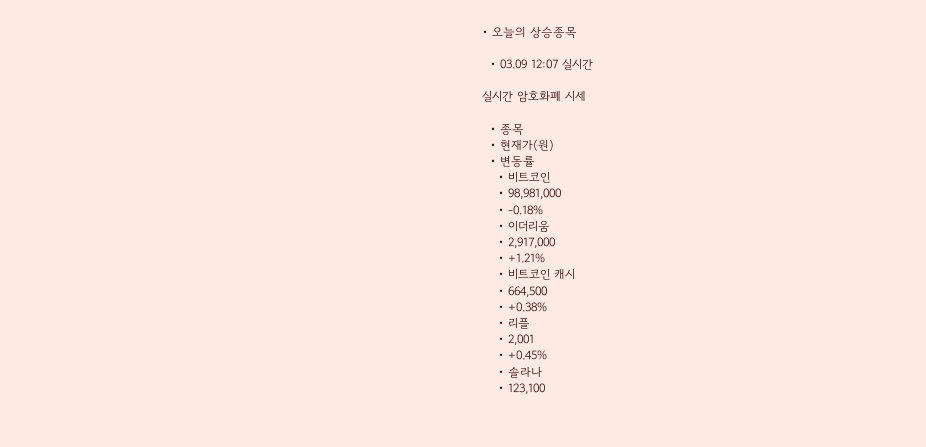• 오늘의 상승종목

  • 03.09 12:07 실시간

실시간 암호화폐 시세

  • 종목
  • 현재가(원)
  • 변동률
    • 비트코인
    • 98,981,000
    • -0.18%
    • 이더리움
    • 2,917,000
    • +1.21%
    • 비트코인 캐시
    • 664,500
    • +0.38%
    • 리플
    • 2,001
    • +0.45%
    • 솔라나
    • 123,100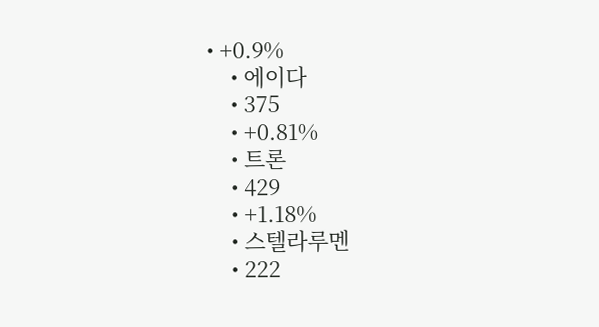• +0.9%
    • 에이다
    • 375
    • +0.81%
    • 트론
    • 429
    • +1.18%
    • 스텔라루멘
    • 222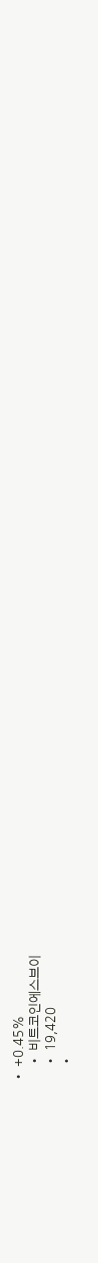• +0.45%
    • 비트코인에스브이
    • 19,420
    •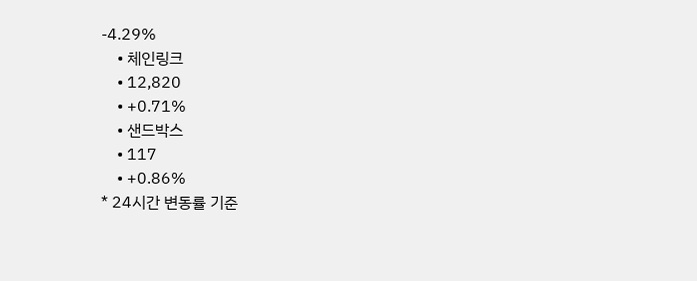-4.29%
    • 체인링크
    • 12,820
    • +0.71%
    • 샌드박스
    • 117
    • +0.86%
* 24시간 변동률 기준